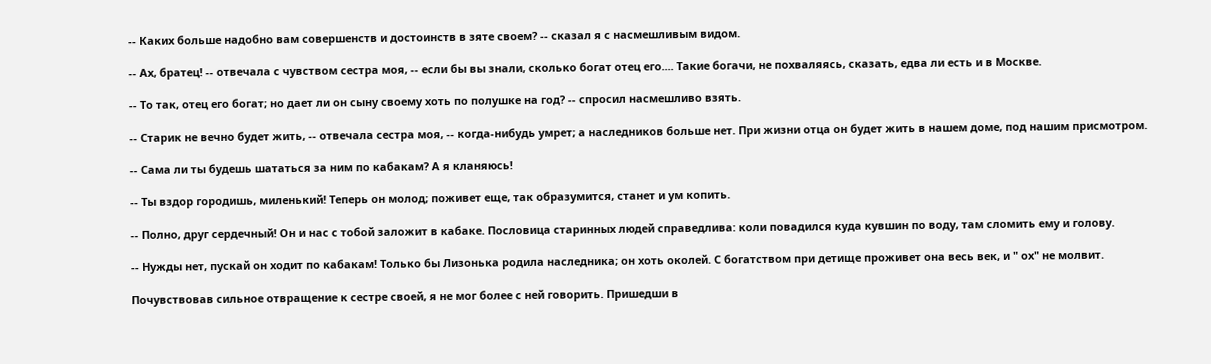-- Каких больше надобно вам совершенств и достоинств в зяте своем? -- сказал я с насмешливым видом.

-- Ах, братец! -- отвечала с чувством сестра моя, -- если бы вы знали, сколько богат отец его.... Такие богачи, не похваляясь, сказать, едва ли есть и в Москве.

-- То так, отец его богат; но дает ли он сыну своему хоть по полушке на год? -- спросил насмешливо взять.

-- Старик не вечно будет жить, -- отвечала сестра моя, -- когда-нибудь умрет; а наследников больше нет. При жизни отца он будет жить в нашем доме, под нашим присмотром.

-- Сама ли ты будешь шататься за ним по кабакам? А я кланяюсь!

-- Ты вздор городишь, миленький! Теперь он молод; поживет еще, так образумится, станет и ум копить.

-- Полно, друг сердечный! Он и нас с тобой заложит в кабаке. Пословица старинных людей справедлива: коли повадился куда кувшин по воду, там сломить ему и голову.

-- Нужды нет, пускай он ходит по кабакам! Только бы Лизонька родила наследника; он хоть околей. С богатством при детище проживет она весь век, и " ох" не молвит.

Почувствовав сильное отвращение к сестре своей, я не мог более с ней говорить. Пришедши в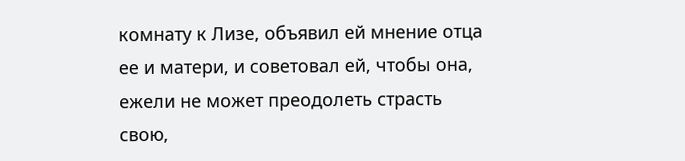комнату к Лизе, объявил ей мнение отца ее и матери, и советовал ей, чтобы она, ежели не может преодолеть страсть свою,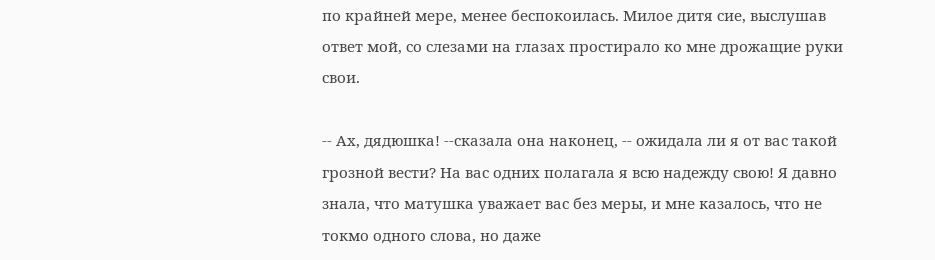по крайней мере, менее беспокоилась. Милое дитя сие, выслушав ответ мой, со слезами на глазах простирало ко мне дрожащие руки свои.

-- Ах, дядюшка! --сказала она наконец, -- ожидала ли я от вас такой грозной вести? На вас одних полагала я всю надежду свою! Я давно знала, что матушка уважает вас без меры, и мне казалось, что не токмо одного слова, но даже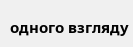одного взгляду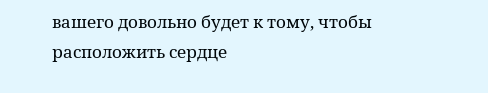вашего довольно будет к тому, чтобы расположить сердце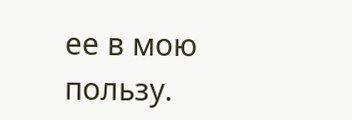ее в мою пользу.